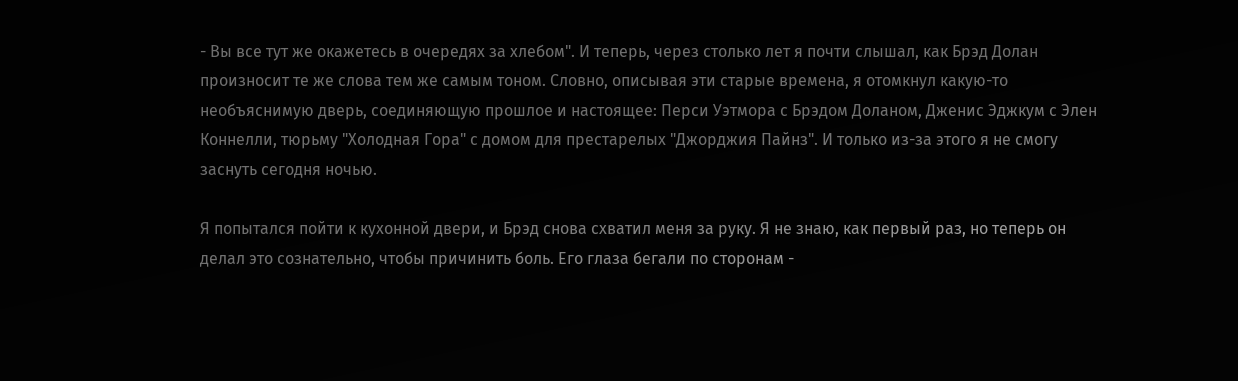- Вы все тут же окажетесь в очередях за хлебом". И теперь, через столько лет я почти слышал, как Брэд Долан произносит те же слова тем же самым тоном. Словно, описывая эти старые времена, я отомкнул какую-то необъяснимую дверь, соединяющую прошлое и настоящее: Перси Уэтмора с Брэдом Доланом, Дженис Эджкум с Элен Коннелли, тюрьму "Холодная Гора" с домом для престарелых "Джорджия Пайнз". И только из-за этого я не смогу заснуть сегодня ночью.

Я попытался пойти к кухонной двери, и Брэд снова схватил меня за руку. Я не знаю, как первый раз, но теперь он делал это сознательно, чтобы причинить боль. Его глаза бегали по сторонам -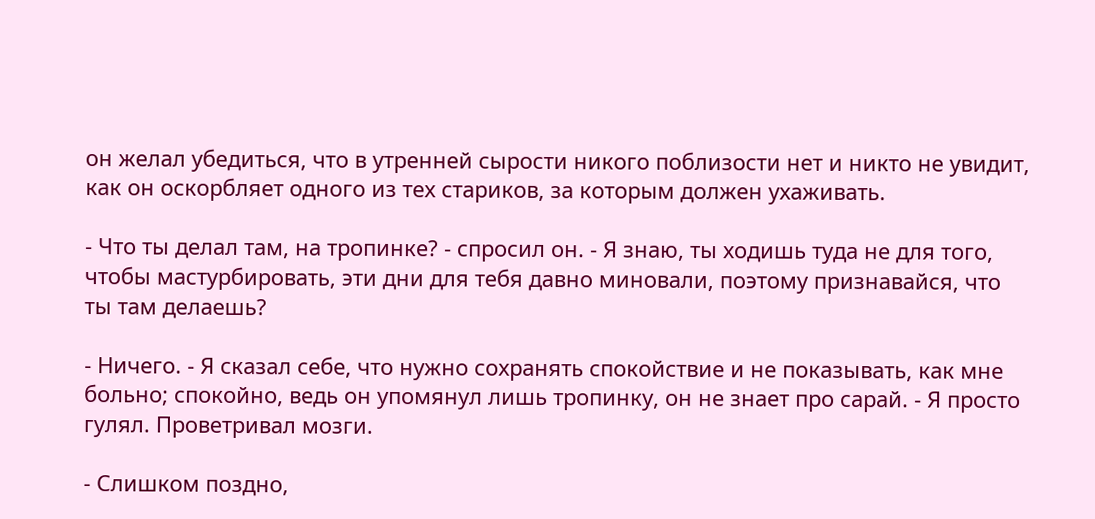он желал убедиться, что в утренней сырости никого поблизости нет и никто не увидит, как он оскорбляет одного из тех стариков, за которым должен ухаживать.

- Что ты делал там, на тропинке? - спросил он. - Я знаю, ты ходишь туда не для того, чтобы мастурбировать, эти дни для тебя давно миновали, поэтому признавайся, что ты там делаешь?

- Ничего. - Я сказал себе, что нужно сохранять спокойствие и не показывать, как мне больно; спокойно, ведь он упомянул лишь тропинку, он не знает про сарай. - Я просто гулял. Проветривал мозги.

- Слишком поздно,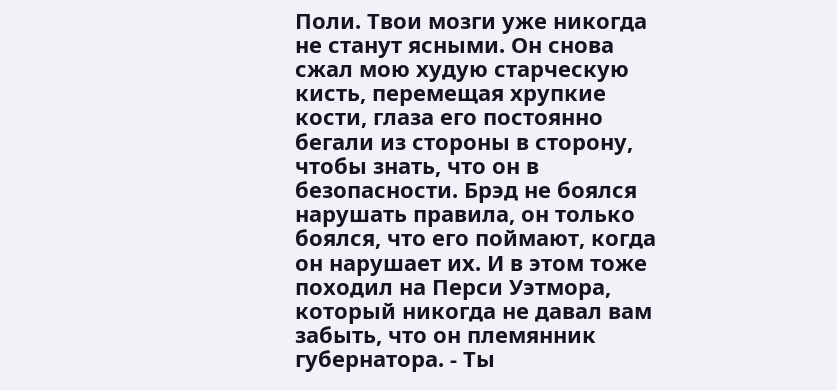Поли. Твои мозги уже никогда не станут ясными. Он снова сжал мою худую старческую кисть, перемещая хрупкие кости, глаза его постоянно бегали из стороны в сторону, чтобы знать, что он в безопасности. Брэд не боялся нарушать правила, он только боялся, что его поймают, когда он нарушает их. И в этом тоже походил на Перси Уэтмора, который никогда не давал вам забыть, что он племянник губернатора. - Ты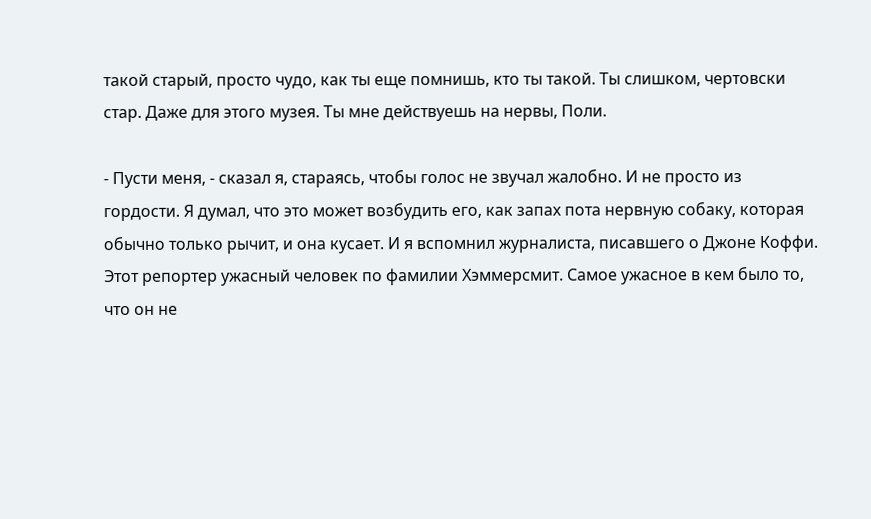такой старый, просто чудо, как ты еще помнишь, кто ты такой. Ты слишком, чертовски стар. Даже для этого музея. Ты мне действуешь на нервы, Поли.

- Пусти меня, - сказал я, стараясь, чтобы голос не звучал жалобно. И не просто из гордости. Я думал, что это может возбудить его, как запах пота нервную собаку, которая обычно только рычит, и она кусает. И я вспомнил журналиста, писавшего о Джоне Коффи. Этот репортер ужасный человек по фамилии Хэммерсмит. Самое ужасное в кем было то, что он не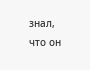знал, что он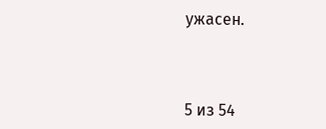ужасен.



5 из 54